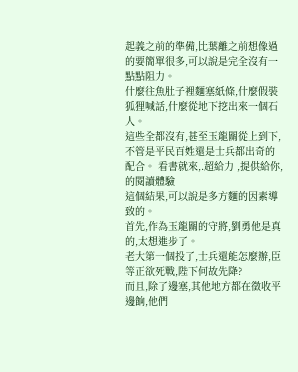起義之前的準備,比葉離之前想像過的要簡單很多,可以說是完全沒有一點點阻力。
什麼往魚肚子裡麵塞紙條,什麼假裝狐狸喊話,什麼從地下挖出來一個石人。
這些全都沒有,甚至玉龍關從上到下,不管是平民百姓還是士兵都出奇的配合。 看書就來,.超給力 ,提供給你,的閱讀體驗
這個結果,可以說是多方麵的因素導致的。
首先,作為玉龍關的守將,劉勇他是真的,太想進步了。
老大第一個投了,士兵還能怎麼辦,臣等正欲死戰,陛下何故先降?
而且,除了邊塞,其他地方都在徵收平邊餉,他們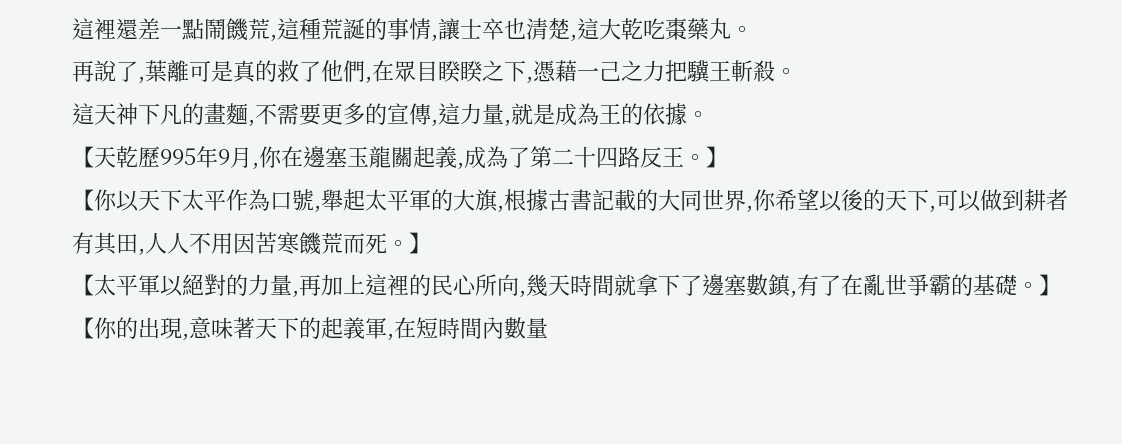這裡還差一點鬧饑荒,這種荒誕的事情,讓士卒也清楚,這大乾吃棗藥丸。
再說了,葉離可是真的救了他們,在眾目睽睽之下,憑藉一己之力把驥王斬殺。
這天神下凡的畫麵,不需要更多的宣傳,這力量,就是成為王的依據。
【天乾歷995年9月,你在邊塞玉龍關起義,成為了第二十四路反王。】
【你以天下太平作為口號,舉起太平軍的大旗,根據古書記載的大同世界,你希望以後的天下,可以做到耕者有其田,人人不用因苦寒饑荒而死。】
【太平軍以絕對的力量,再加上這裡的民心所向,幾天時間就拿下了邊塞數鎮,有了在亂世爭霸的基礎。】
【你的出現,意味著天下的起義軍,在短時間內數量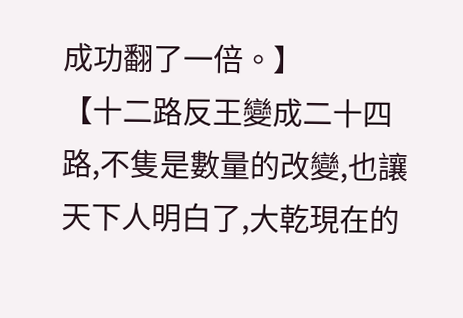成功翻了一倍。】
【十二路反王變成二十四路,不隻是數量的改變,也讓天下人明白了,大乾現在的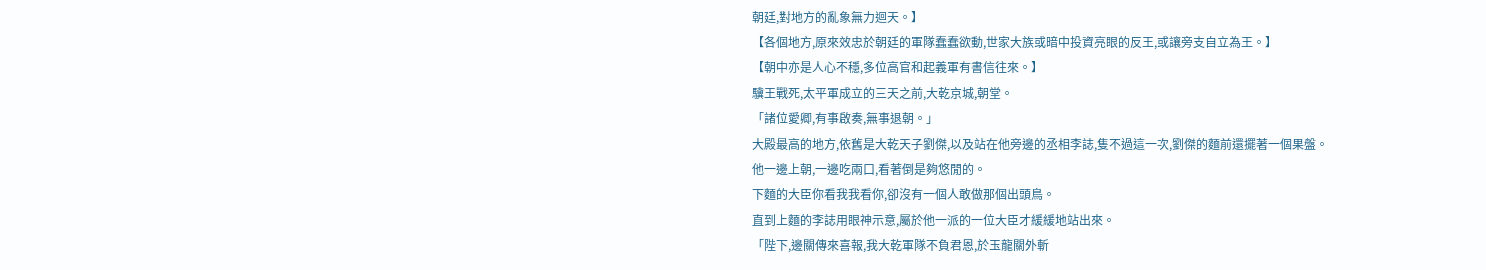朝廷,對地方的亂象無力迴天。】
【各個地方,原來效忠於朝廷的軍隊蠢蠢欲動,世家大族或暗中投資亮眼的反王,或讓旁支自立為王。】
【朝中亦是人心不穩,多位高官和起義軍有書信往來。】
驥王戰死,太平軍成立的三天之前,大乾京城,朝堂。
「諸位愛卿,有事啟奏,無事退朝。」
大殿最高的地方,依舊是大乾天子劉傑,以及站在他旁邊的丞相李誌,隻不過這一次,劉傑的麵前還擺著一個果盤。
他一邊上朝,一邊吃兩口,看著倒是夠悠閒的。
下麵的大臣你看我我看你,卻沒有一個人敢做那個出頭鳥。
直到上麵的李誌用眼神示意,屬於他一派的一位大臣才緩緩地站出來。
「陛下,邊關傳來喜報,我大乾軍隊不負君恩,於玉龍關外斬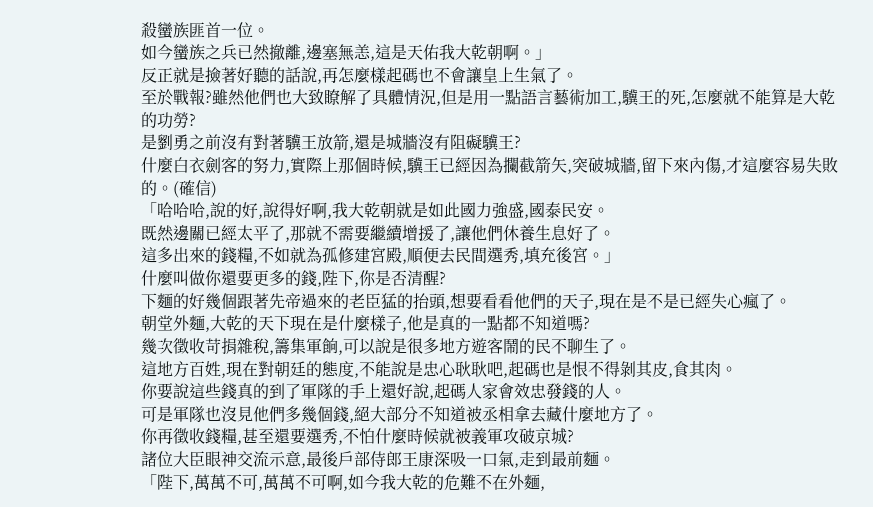殺蠻族匪首一位。
如今蠻族之兵已然撤離,邊塞無恙,這是天佑我大乾朝啊。」
反正就是撿著好聽的話說,再怎麼樣起碼也不會讓皇上生氣了。
至於戰報?雖然他們也大致瞭解了具體情況,但是用一點語言藝術加工,驥王的死,怎麼就不能算是大乾的功勞?
是劉勇之前沒有對著驥王放箭,還是城牆沒有阻礙驥王?
什麼白衣劍客的努力,實際上那個時候,驥王已經因為攔截箭矢,突破城牆,留下來內傷,才這麼容易失敗的。(確信)
「哈哈哈,說的好,說得好啊,我大乾朝就是如此國力強盛,國泰民安。
既然邊關已經太平了,那就不需要繼續增援了,讓他們休養生息好了。
這多出來的錢糧,不如就為孤修建宮殿,順便去民間選秀,填充後宮。」
什麼叫做你還要更多的錢,陛下,你是否清醒?
下麵的好幾個跟著先帝過來的老臣猛的抬頭,想要看看他們的天子,現在是不是已經失心瘋了。
朝堂外麵,大乾的天下現在是什麼樣子,他是真的一點都不知道嗎?
幾次徵收苛捐雜稅,籌集軍餉,可以說是很多地方遊客鬧的民不聊生了。
這地方百姓,現在對朝廷的態度,不能說是忠心耿耿吧,起碼也是恨不得剝其皮,食其肉。
你要說這些錢真的到了軍隊的手上還好說,起碼人家會效忠發錢的人。
可是軍隊也沒見他們多幾個錢,絕大部分不知道被丞相拿去藏什麼地方了。
你再徵收錢糧,甚至還要選秀,不怕什麼時候就被義軍攻破京城?
諸位大臣眼神交流示意,最後戶部侍郎王康深吸一口氣,走到最前麵。
「陛下,萬萬不可,萬萬不可啊,如今我大乾的危難不在外麵,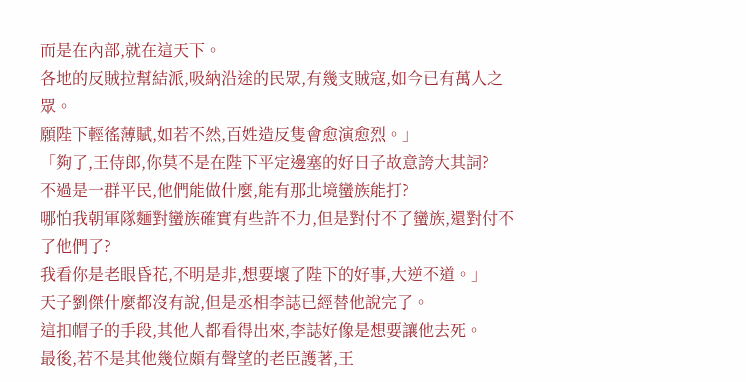而是在內部,就在這天下。
各地的反賊拉幫結派,吸納沿途的民眾,有幾支賊寇,如今已有萬人之眾。
願陛下輕徭薄賦,如若不然,百姓造反隻會愈演愈烈。」
「夠了,王侍郎,你莫不是在陛下平定邊塞的好日子故意誇大其詞?
不過是一群平民,他們能做什麼,能有那北境蠻族能打?
哪怕我朝軍隊麵對蠻族確實有些許不力,但是對付不了蠻族,還對付不了他們了?
我看你是老眼昏花,不明是非,想要壞了陛下的好事,大逆不道。」
天子劉傑什麼都沒有說,但是丞相李誌已經替他說完了。
這扣帽子的手段,其他人都看得出來,李誌好像是想要讓他去死。
最後,若不是其他幾位頗有聲望的老臣護著,王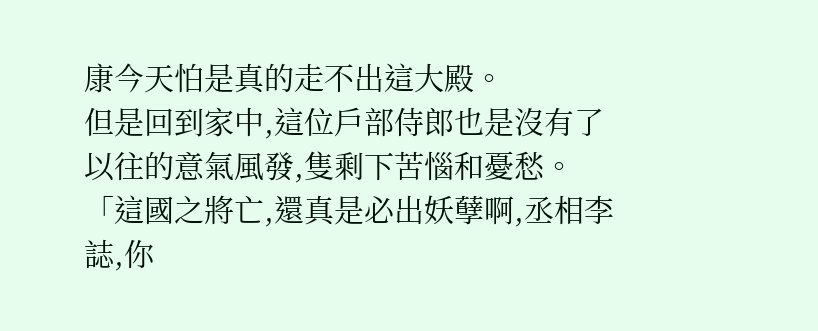康今天怕是真的走不出這大殿。
但是回到家中,這位戶部侍郎也是沒有了以往的意氣風發,隻剩下苦惱和憂愁。
「這國之將亡,還真是必出妖孽啊,丞相李誌,你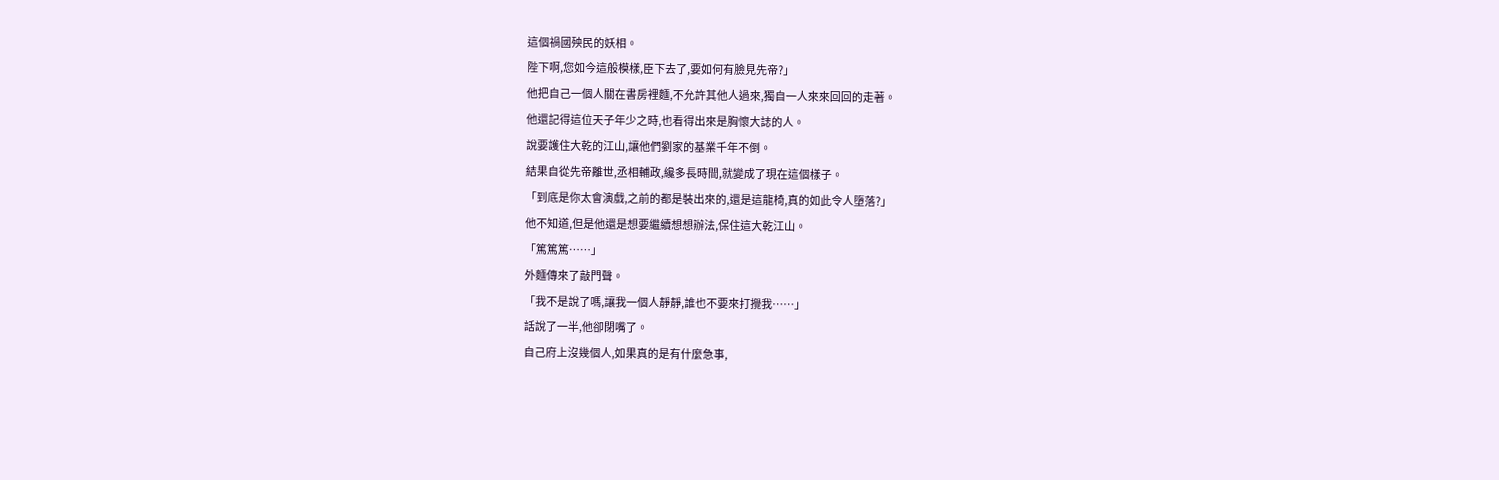這個禍國殃民的妖相。
陛下啊,您如今這般模樣,臣下去了,要如何有臉見先帝?」
他把自己一個人關在書房裡麵,不允許其他人過來,獨自一人來來回回的走著。
他還記得這位天子年少之時,也看得出來是胸懷大誌的人。
說要護住大乾的江山,讓他們劉家的基業千年不倒。
結果自從先帝離世,丞相輔政,纔多長時間,就變成了現在這個樣子。
「到底是你太會演戲,之前的都是裝出來的,還是這龍椅,真的如此令人墮落?」
他不知道,但是他還是想要繼續想想辦法,保住這大乾江山。
「篤篤篤……」
外麵傳來了敲門聲。
「我不是說了嗎,讓我一個人靜靜,誰也不要來打攪我……」
話說了一半,他卻閉嘴了。
自己府上沒幾個人,如果真的是有什麼急事,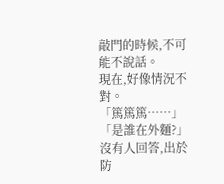敲門的時候,不可能不說話。
現在,好像情況不對。
「篤篤篤……」
「是誰在外麵?」
沒有人回答,出於防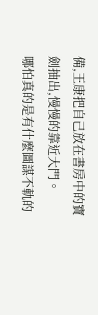備,王康把自己放在書房中的寶劍抽出,慢慢的靠近大門。
哪怕真的是有什麼圖謀不軌的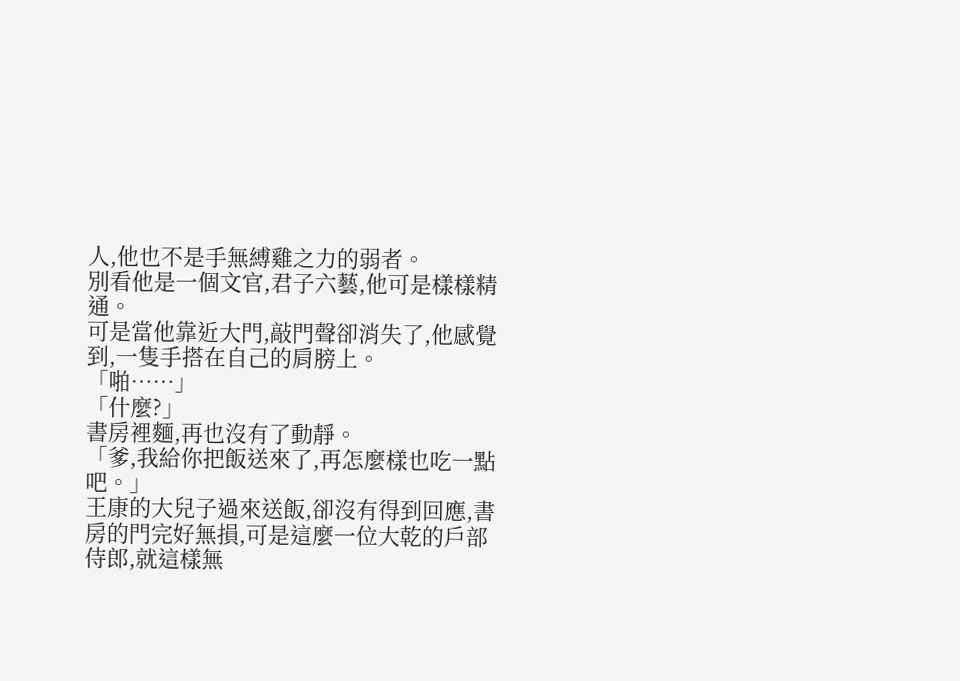人,他也不是手無縛雞之力的弱者。
別看他是一個文官,君子六藝,他可是樣樣精通。
可是當他靠近大門,敲門聲卻消失了,他感覺到,一隻手搭在自己的肩膀上。
「啪……」
「什麼?」
書房裡麵,再也沒有了動靜。
「爹,我給你把飯送來了,再怎麼樣也吃一點吧。」
王康的大兒子過來送飯,卻沒有得到回應,書房的門完好無損,可是這麼一位大乾的戶部侍郎,就這樣無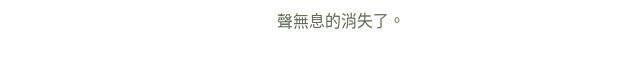聲無息的消失了。